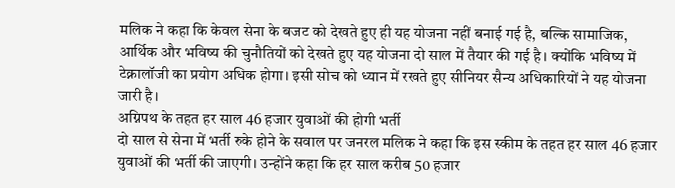मलिक ने कहा कि केवल सेना के बजट को देखते हुए ही यह योजना नहीं बनाई गई है, बल्कि सामाजिक, आर्थिक और भविष्य की चुनौतियों को देखते हुए यह योजना दो साल में तैयार की गई है। क्योंकि भविष्य में टेक्नालॉजी का प्रयोग अधिक होगा। इसी सोच को ध्यान में रखते हुए सीनियर सैन्य अधिकारियों ने यह योजना जारी है।
अग्निपथ के तहत हर साल 46 हजार युवाओं की होगी भर्ती
दो साल से सेना में भर्ती रुके होने के सवाल पर जनरल मलिक ने कहा कि इस स्कीम के तहत हर साल 46 हजार युवाओं की भर्ती की जाएगी। उन्होंने कहा कि हर साल करीब 50 हजार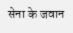सेना के जवान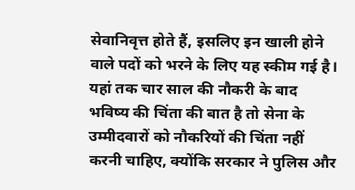सेवानिवृत्त होते हैं, इसलिए इन खाली होने वाले पदों को भरने के लिए यह स्कीम गई है। यहां तक चार साल की नौकरी के बाद भविष्य की चिंता की बात है तो सेना के उम्मीदवारों को नौकरियों की चिंता नहीं करनी चाहिए, क्योंकि सरकार ने पुलिस और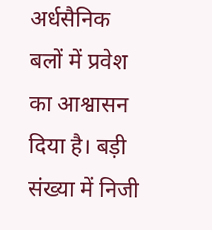अर्धसैनिक बलों में प्रवेश का आश्वासन दिया है। बड़ी संख्या में निजी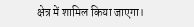क्षेत्र में शामिल किया जाएगा।